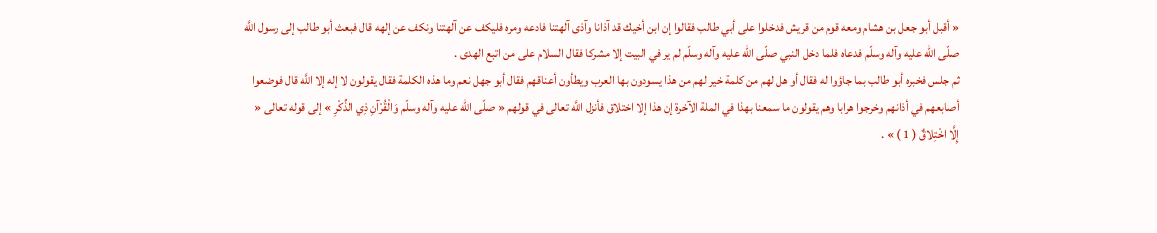« أقبل أبو جعل بن هشام ومعه قوم من قريش فدخلوا على أبي طالب فقالوا إن ابن أخيك قد آذانا وآذى آلهتنا فادعه ومره فليكف عن آلهتنا ونكف عن إلهه قال فبعث أبو طالب إلى رسول اللَّه صلّى الله عليه وآله وسلّم فدعاه فلما دخل النبي صلّى الله عليه وآله وسلّم لم ير في البيت إلا مشركا فقال السلام على من اتبع الهدى .
ثم جلس فخبره أبو طالب بما جاؤوا له فقال أو هل لهم من كلمة خير لهم من هذا يسودون بها العرب ويطأون أعناقهم فقال أبو جهل نعم وما هذه الكلمة فقال يقولون لا إله إلا اللَّه قال فوضعوا أصابعهم في أذانهم وخرجوا هرابا وهم يقولون ما سمعنا بهذا في الملة الآخرة إن هذا إلا اختلاق فأنزل اللَّه تعالى في قولهم « صلّى الله عليه وآله وسلّم وَالْقُرْآنِ ذِي الذِّكْرِ » إلى قوله تعالى « إِلَّا اخْتِلاقٌ ( 1 ) » .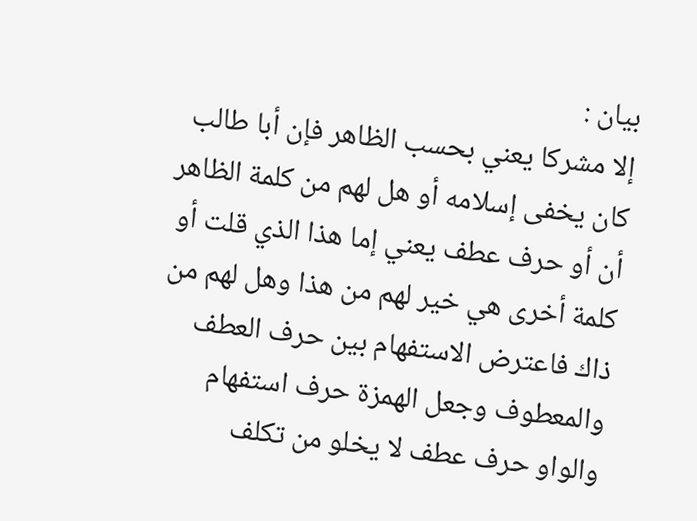بيان :
إلا مشركا يعني بحسب الظاهر فإن أبا طالب كان يخفى إسلامه أو هل لهم من كلمة الظاهر أن أو حرف عطف يعني إما هذا الذي قلت أو كلمة أخرى هي خير لهم من هذا وهل لهم من ذاك فاعترض الاستفهام بين حرف العطف والمعطوف وجعل الهمزة حرف استفهام والواو حرف عطف لا يخلو من تكلف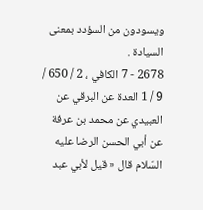ويسودون من السؤدد بمعنى السيادة .
2678 - 7 الكافي ، 2 / 650 / 9 / 1 العدة عن البرقي عن العبيدي عن محمد بن عرفة عن أبي الحسن الرضا عليه السّلام قال « قيل لأبي عبد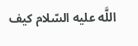اللَّه عليه السّلام كيف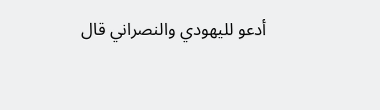أدعو لليهودي والنصراني قال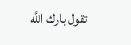تقول بارك اللَّه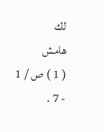لك
هامش
( 1 ) ص / 1 - 7 .